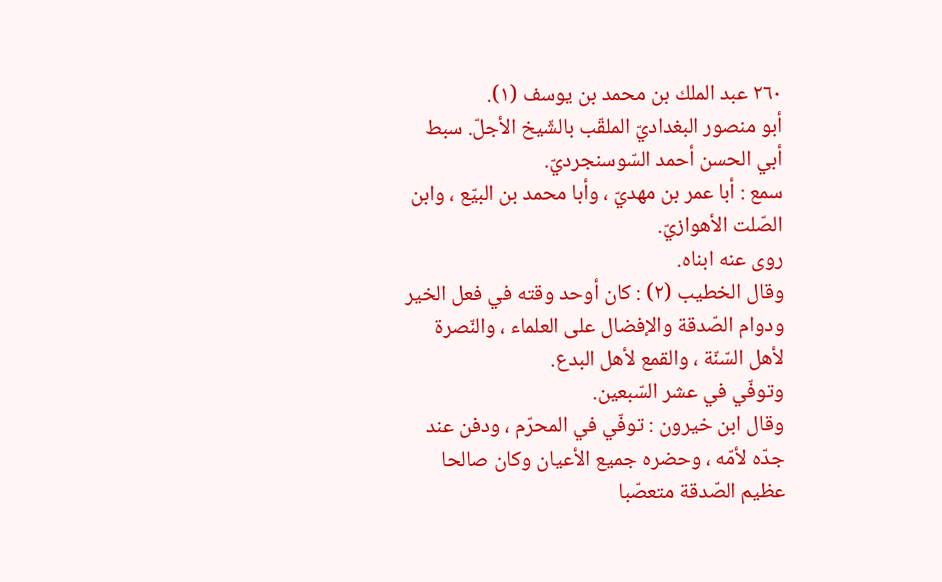٢٦٠ عبد الملك بن محمد بن يوسف (١).
أبو منصور البغداديّ الملقّب بالشّيخ الأجلّ. سبط أبي الحسن أحمد السّوسنجرديّ.
سمع : أبا عمر بن مهديّ ، وأبا محمد بن البيّع ، وابن الصّلت الأهوازيّ.
روى عنه ابناه.
وقال الخطيب (٢) : كان أوحد وقته في فعل الخير ودوام الصّدقة والإفضال على العلماء ، والنّصرة لأهل السّنّة ، والقمع لأهل البدع.
وتوفّي في عشر السّبعين.
وقال ابن خيرون : توفّي في المحرّم ، ودفن عند جدّه لأمّه ، وحضره جميع الأعيان وكان صالحا عظيم الصّدقة متعصّبا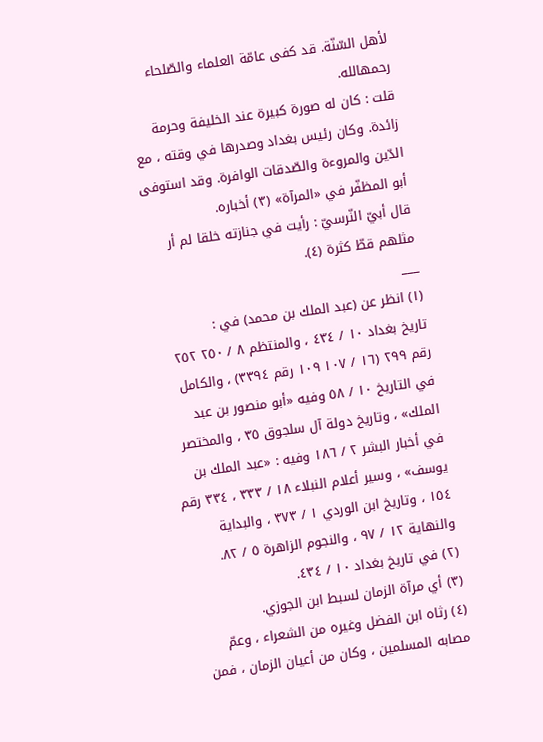لأهل السّنّة. قد كفى عامّة العلماء والصّلحاء رحمهالله.
قلت : كان له صورة كبيرة عند الخليفة وحرمة زائدة. وكان رئيس بغداد وصدرها في وقته ، مع الدّين والمروءة والصّدقات الوافرة. وقد استوفى أبو المظفّر في «المرآة» (٣) أخباره.
قال أبيّ النّرسيّ : رأيت في جنازته خلقا لم أر مثلهم قطّ كثرة (٤).
___
(١) انظر عن (عبد الملك بن محمد) في :
تاريخ بغداد ١٠ / ٤٣٤ ، والمنتظم ٨ / ٢٥٠ ٢٥٢ رقم ٢٩٩ (١٦ / ١٠٧ ١٠٩ رقم ٣٣٩٤) ، والكامل في التاريخ ١٠ / ٥٨ وفيه «أبو منصور بن عبد الملك» ، وتاريخ دولة آل سلجوق ٣٥ ، والمختصر في أخبار البشر ٢ / ١٨٦ وفيه : «عبد الملك بن يوسف» ، وسير أعلام النبلاء ١٨ / ٣٣٣ ، ٣٣٤ رقم ١٥٤ ، وتاريخ ابن الوردي ١ / ٣٧٣ ، والبداية والنهاية ١٢ / ٩٧ ، والنجوم الزاهرة ٥ / ٨٢.
(٢) في تاريخ بغداد ١٠ / ٤٣٤.
(٣) أي مرآة الزمان لسبط ابن الجوزي.
(٤) رثاه ابن الفضل وغيره من الشعراء ، وعمّ مصابه المسلمين ، وكان من أعيان الزمان ، فمن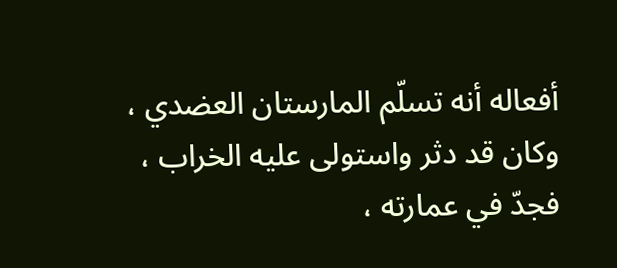أفعاله أنه تسلّم المارستان العضدي ، وكان قد دثر واستولى عليه الخراب ، فجدّ في عمارته ،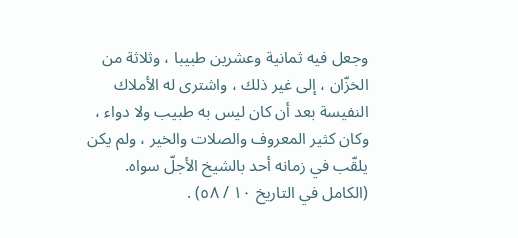وجعل فيه ثمانية وعشرين طبيبا ، وثلاثة من الخزّان ، إلى غير ذلك ، واشترى له الأملاك النفيسة بعد أن كان ليس به طبيب ولا دواء ، وكان كثير المعروف والصلات والخير ، ولم يكن يلقّب في زمانه أحد بالشيخ الأجلّ سواه. (الكامل في التاريخ ١٠ / ٥٨) .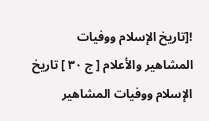![تاريخ الإسلام ووفيات المشاهير والأعلام [ ج ٣٠ ] تاريخ الإسلام ووفيات المشاهير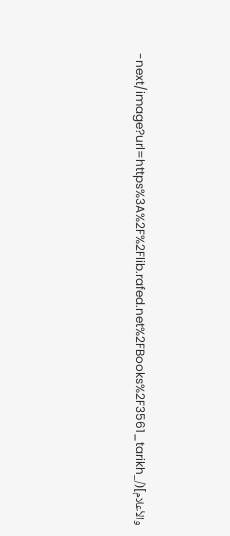والأعلام](/_next/image?url=https%3A%2F%2Flib.rafed.net%2FBooks%2F3561_tarikh-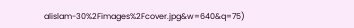alislam-30%2Fimages%2Fcover.jpg&w=640&q=75)